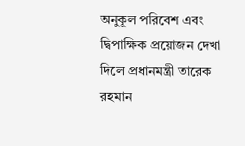অনুকূল পরিবেশ এবং দ্বিপাক্ষিক প্রয়োজন দেখা দিলে প্রধানমন্ত্রী তারেক রহমান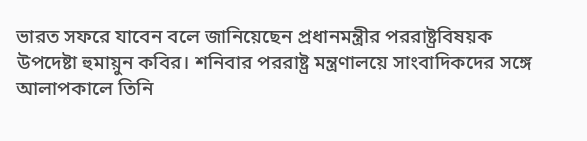ভারত সফরে যাবেন বলে জানিয়েছেন প্রধানমন্ত্রীর পররাষ্ট্রবিষয়ক উপদেষ্টা হুমায়ুন কবির। শনিবার পররাষ্ট্র মন্ত্রণালয়ে সাংবাদিকদের সঙ্গে আলাপকালে তিনি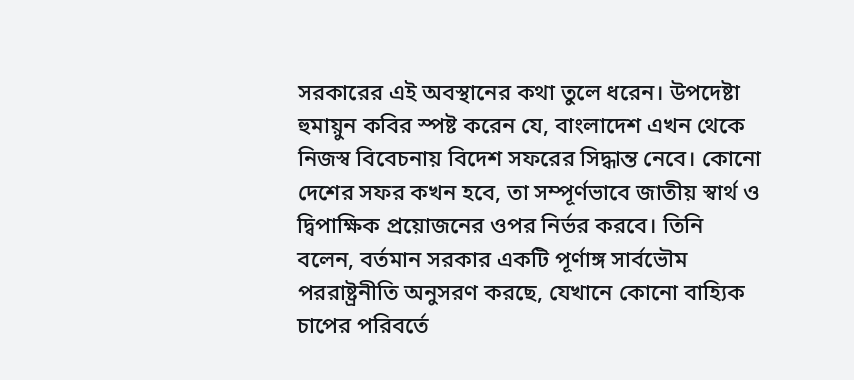সরকারের এই অবস্থানের কথা তুলে ধরেন। উপদেষ্টা হুমায়ুন কবির স্পষ্ট করেন যে, বাংলাদেশ এখন থেকে নিজস্ব বিবেচনায় বিদেশ সফরের সিদ্ধান্ত নেবে। কোনো দেশের সফর কখন হবে, তা সম্পূর্ণভাবে জাতীয় স্বার্থ ও দ্বিপাক্ষিক প্রয়োজনের ওপর নির্ভর করবে। তিনি বলেন, বর্তমান সরকার একটি পূর্ণাঙ্গ সার্বভৌম পররাষ্ট্রনীতি অনুসরণ করছে, যেখানে কোনো বাহ্যিক চাপের পরিবর্তে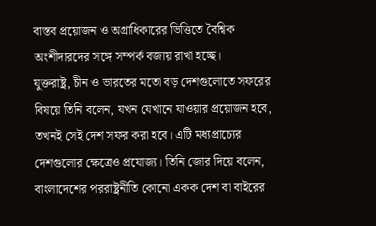বাস্তব প্রয়োজন ও অগ্রাধিকারের ভিত্তিতে বৈশ্বিক অংশীদারদের সঙ্গে সম্পর্ক বজায় রাখা হচ্ছে।
যুক্তরাষ্ট্র, চীন ও ভারতের মতো বড় দেশগুলোতে সফরের বিষয়ে তিনি বলেন, যখন যেখানে যাওয়ার প্রয়োজন হবে, তখনই সেই দেশ সফর করা হবে। এটি মধ্যপ্রাচ্যের দেশগুলোর ক্ষেত্রেও প্রযোজ্য। তিনি জোর দিয়ে বলেন, বাংলাদেশের পররাষ্ট্রনীতি কোনো একক দেশ বা বাইরের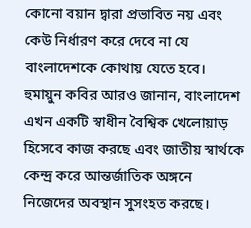কোনো বয়ান দ্বারা প্রভাবিত নয় এবং কেউ নির্ধারণ করে দেবে না যে বাংলাদেশকে কোথায় যেতে হবে। হুমায়ুন কবির আরও জানান, বাংলাদেশ এখন একটি স্বাধীন বৈশ্বিক খেলোয়াড় হিসেবে কাজ করছে এবং জাতীয় স্বার্থকে কেন্দ্র করে আন্তর্জাতিক অঙ্গনে নিজেদের অবস্থান সুসংহত করছে।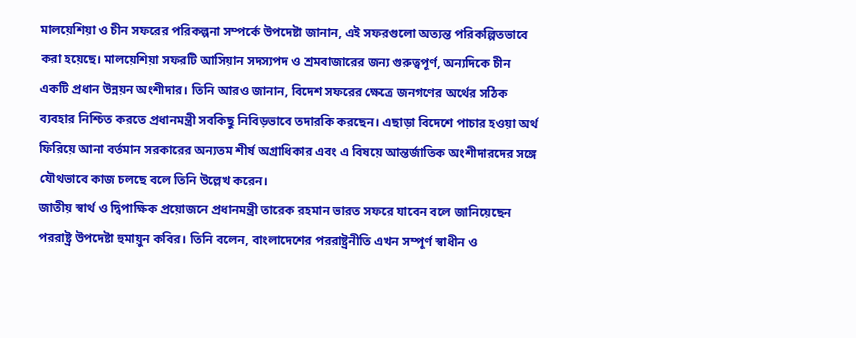মালয়েশিয়া ও চীন সফরের পরিকল্পনা সম্পর্কে উপদেষ্টা জানান, এই সফরগুলো অত্যন্ত পরিকল্পিতভাবে করা হয়েছে। মালয়েশিয়া সফরটি আসিয়ান সদস্যপদ ও শ্রমবাজারের জন্য গুরুত্বপূর্ণ, অন্যদিকে চীন একটি প্রধান উন্নয়ন অংশীদার। তিনি আরও জানান, বিদেশ সফরের ক্ষেত্রে জনগণের অর্থের সঠিক ব্যবহার নিশ্চিত করতে প্রধানমন্ত্রী সবকিছু নিবিড়ভাবে তদারকি করছেন। এছাড়া বিদেশে পাচার হওয়া অর্থ ফিরিয়ে আনা বর্তমান সরকারের অন্যতম শীর্ষ অগ্রাধিকার এবং এ বিষয়ে আন্তর্জাতিক অংশীদারদের সঙ্গে যৌথভাবে কাজ চলছে বলে তিনি উল্লেখ করেন।
জাতীয় স্বার্থ ও দ্বিপাক্ষিক প্রয়োজনে প্রধানমন্ত্রী তারেক রহমান ভারত সফরে যাবেন বলে জানিয়েছেন পররাষ্ট্র উপদেষ্টা হুমায়ুন কবির। তিনি বলেন, বাংলাদেশের পররাষ্ট্রনীতি এখন সম্পূর্ণ স্বাধীন ও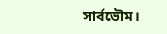সার্বভৌম।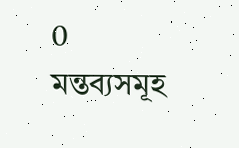0 মন্তব্যসমূহ